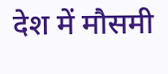देश में मौसमी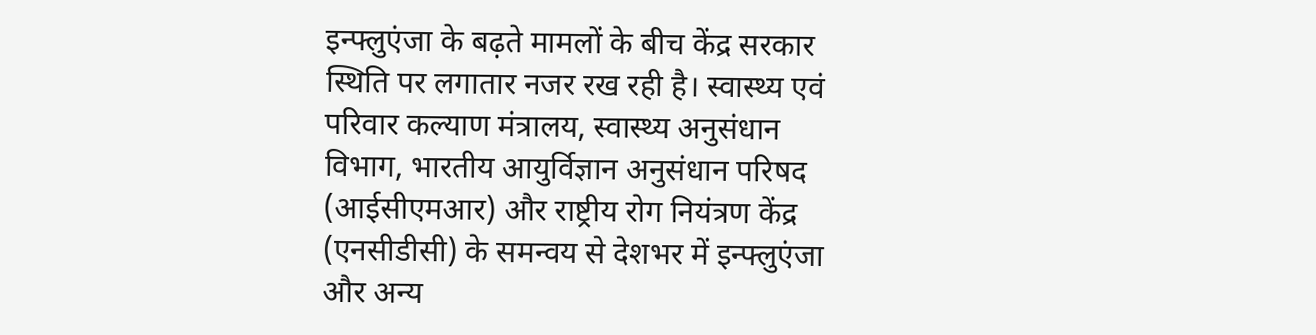इन्फ्लुएंजा के बढ़ते मामलों के बीच केंद्र सरकार स्थिति पर लगातार नजर रख रही है। स्वास्थ्य एवं परिवार कल्याण मंत्रालय, स्वास्थ्य अनुसंधान विभाग, भारतीय आयुर्विज्ञान अनुसंधान परिषद (आईसीएमआर) और राष्ट्रीय रोग नियंत्रण केंद्र (एनसीडीसी) के समन्वय से देशभर में इन्फ्लुएंजा और अन्य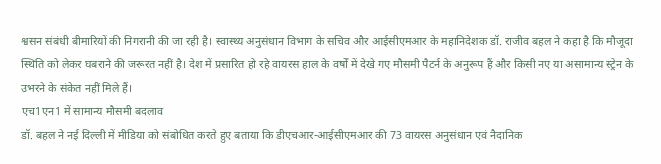श्वसन संबंधी बीमारियों की निगरानी की जा रही है। स्वास्थ्य अनुसंधान विभाग के सचिव और आईसीएमआर के महानिदेशक डॉ. राजीव बहल ने कहा है कि मौजूदा स्थिति को लेकर घबराने की जरूरत नहीं है। देश में प्रसारित हो रहे वायरस हाल के वर्षों में देखे गए मौसमी पैटर्न के अनुरूप हैं और किसी नए या असामान्य स्ट्रेन के उभरने के संकेत नहीं मिले हैं।
एच1एन1 में सामान्य मौसमी बदलाव
डॉ. बहल ने नई दिल्ली में मीडिया को संबोधित करते हुए बताया कि डीएचआर-आईसीएमआर की 73 वायरस अनुसंधान एवं नैदानिक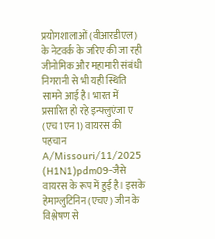प्रयोगशालाओं (वीआरडीएल) के नेटवर्क के जरिए की जा रही जीनोमिक और महामारी संबंधी निगरानी से भी यही स्थिति सामने आई है। भारत में प्रसारित हो रहे इन्फ्लुएंजा ए (एच1एन1) वायरस की पहचान A/Missouri/11/2025 (H1N1)pdm09-जैसे वायरस के रूप में हुई है। इसके हेमाग्लुटिनिन (एचए) जीन के विश्लेषण से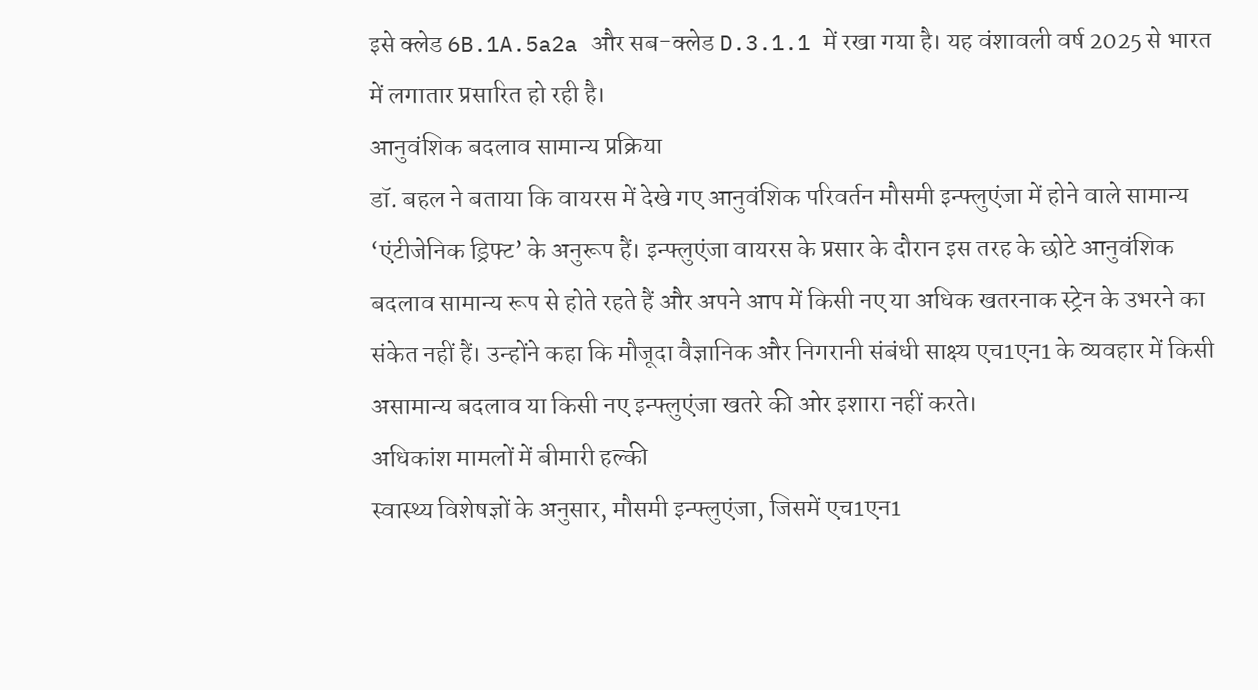इसे क्लेड 6B.1A.5a2a और सब-क्लेड D.3.1.1 में रखा गया है। यह वंशावली वर्ष 2025 से भारत में लगातार प्रसारित हो रही है।
आनुवंशिक बदलाव सामान्य प्रक्रिया
डॉ. बहल ने बताया कि वायरस में देखे गए आनुवंशिक परिवर्तन मौसमी इन्फ्लुएंजा में होने वाले सामान्य ‘एंटीजेनिक ड्रिफ्ट’ के अनुरूप हैं। इन्फ्लुएंजा वायरस के प्रसार के दौरान इस तरह के छोटे आनुवंशिक बदलाव सामान्य रूप से होते रहते हैं और अपने आप में किसी नए या अधिक खतरनाक स्ट्रेन के उभरने का संकेत नहीं हैं। उन्होंने कहा कि मौजूदा वैज्ञानिक और निगरानी संबंधी साक्ष्य एच1एन1 के व्यवहार में किसी असामान्य बदलाव या किसी नए इन्फ्लुएंजा खतरे की ओर इशारा नहीं करते।
अधिकांश मामलों में बीमारी हल्की
स्वास्थ्य विशेषज्ञों के अनुसार, मौसमी इन्फ्लुएंजा, जिसमें एच1एन1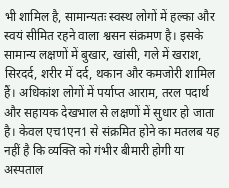भी शामिल है, सामान्यतः स्वस्थ लोगों में हल्का और स्वयं सीमित रहने वाला श्वसन संक्रमण है। इसके सामान्य लक्षणों में बुखार, खांसी, गले में खराश, सिरदर्द, शरीर में दर्द, थकान और कमजोरी शामिल हैं। अधिकांश लोगों में पर्याप्त आराम, तरल पदार्थ और सहायक देखभाल से लक्षणों में सुधार हो जाता है। केवल एच1एन1 से संक्रमित होने का मतलब यह नहीं है कि व्यक्ति को गंभीर बीमारी होगी या अस्पताल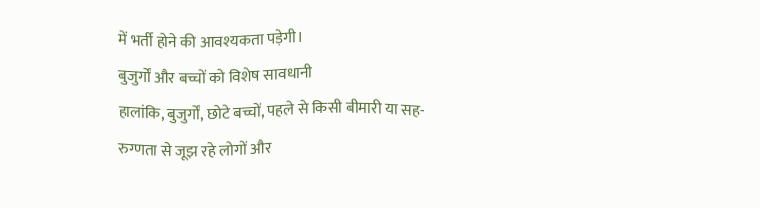में भर्ती होने की आवश्यकता पड़ेगी।
बुजुर्गों और बच्चों को विशेष सावधानी
हालांकि, बुजुर्गों, छोटे बच्चों, पहले से किसी बीमारी या सह-रुग्णता से जूझ रहे लोगों और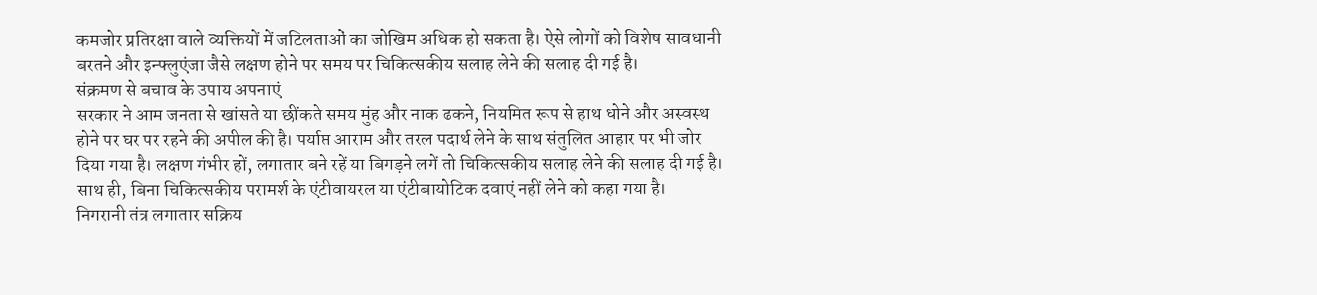कमजोर प्रतिरक्षा वाले व्यक्तियों में जटिलताओं का जोखिम अधिक हो सकता है। ऐसे लोगों को विशेष सावधानी बरतने और इन्फ्लुएंजा जैसे लक्षण होने पर समय पर चिकित्सकीय सलाह लेने की सलाह दी गई है।
संक्रमण से बचाव के उपाय अपनाएं
सरकार ने आम जनता से खांसते या छींकते समय मुंह और नाक ढकने, नियमित रूप से हाथ धोने और अस्वस्थ होने पर घर पर रहने की अपील की है। पर्याप्त आराम और तरल पदार्थ लेने के साथ संतुलित आहार पर भी जोर दिया गया है। लक्षण गंभीर हों, लगातार बने रहें या बिगड़ने लगें तो चिकित्सकीय सलाह लेने की सलाह दी गई है। साथ ही, बिना चिकित्सकीय परामर्श के एंटीवायरल या एंटीबायोटिक दवाएं नहीं लेने को कहा गया है।
निगरानी तंत्र लगातार सक्रिय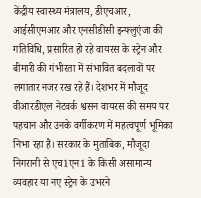केंद्रीय स्वास्थ्य मंत्रालय, डीएचआर, आईसीएमआर और एनसीडीसी इन्फ्लुएंजा की गतिविधि, प्रसारित हो रहे वायरस के स्ट्रेन और बीमारी की गंभीरता में संभावित बदलावों पर लगातार नजर रख रहे हैं। देशभर में मौजूद वीआरडीएल नेटवर्क श्वसन वायरस की समय पर पहचान और उनके वर्गीकरण में महत्वपूर्ण भूमिका निभा रहा है। सरकार के मुताबिक, मौजूदा निगरानी से एच1एन1 के किसी असामान्य व्यवहार या नए स्ट्रेन के उभरने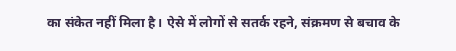का संकेत नहीं मिला है। ऐसे में लोगों से सतर्क रहने, संक्रमण से बचाव के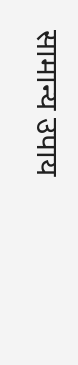सामान्य उपाय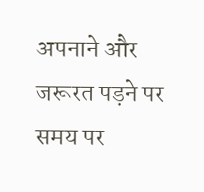अपनाने और जरूरत पड़ने पर समय पर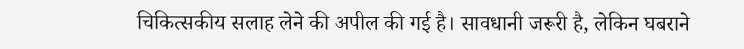चिकित्सकीय सलाह लेने की अपील की गई है। सावधानी जरूरी है, लेकिन घबराने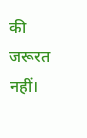की जरूरत नहीं।